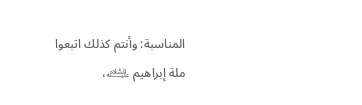المناسبة: وأنتم كذلك اتبعوا ملة إبراهيم ﵇،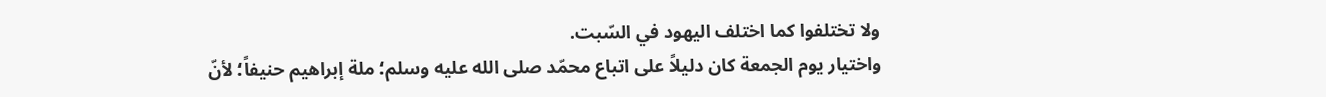ولا تختلفوا كما اختلف اليهود في السّبت.
واختيار يوم الجمعة كان دليلاً على اتباع محمّد صلى الله عليه وسلم؛ ملة إبراهيم حنيفاً؛ لأنّ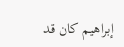إبراهيم كان قد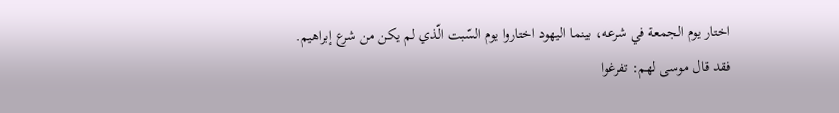اختار يوم الجمعة في شرعه، بينما اليهود اختاروا يوم السّبت الّذي لم يكن من شرع إبراهيم.
فقد قال موسى لهم: تفرغوا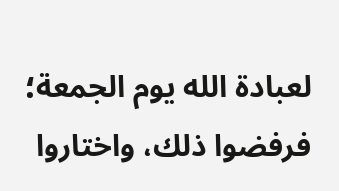لعبادة الله يوم الجمعة؛ فرفضوا ذلك، واختاروا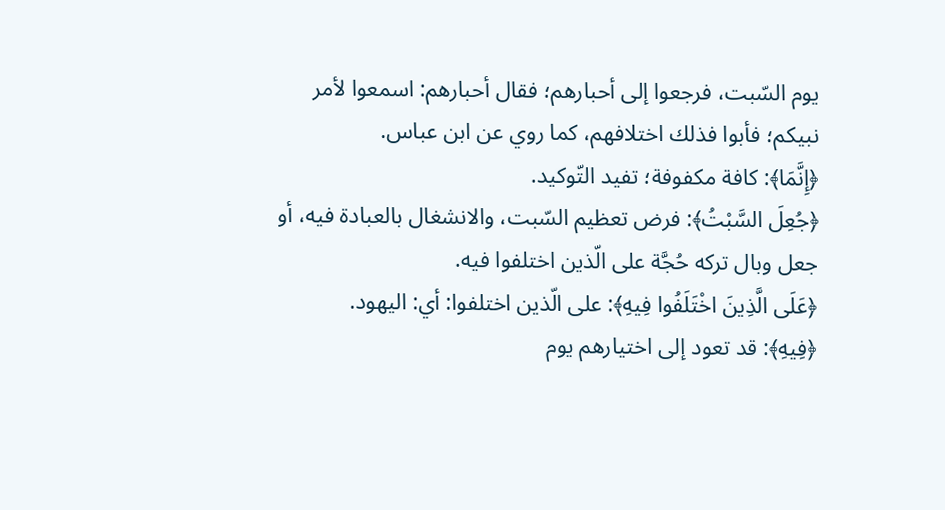يوم السّبت، فرجعوا إلى أحبارهم؛ فقال أحبارهم: اسمعوا لأمر نبيكم؛ فأبوا فذلك اختلافهم، كما روي عن ابن عباس.
﴿إِنَّمَا﴾: كافة مكفوفة؛ تفيد التّوكيد.
﴿جُعِلَ السَّبْتُ﴾: فرض تعظيم السّبت، والانشغال بالعبادة فيه، أو جعل وبال تركه حُجَّة على الّذين اختلفوا فيه.
﴿عَلَى الَّذِينَ اخْتَلَفُوا فِيهِ﴾: على الّذين اختلفوا: أي: اليهود.
﴿فِيهِ﴾: قد تعود إلى اختيارهم يوم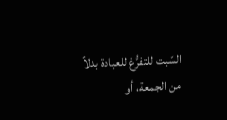السّبت للتفرُّغ للعبادة بدلاً من الجمعة، أو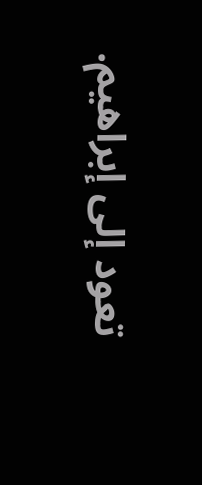تعود إلى إبراهيم.